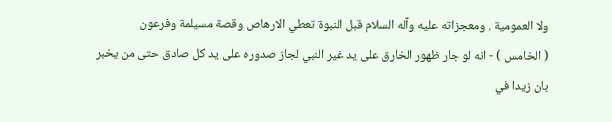ولا العمومية . ومعجزاته عليه وآله السلام قبل النبوة تعطي الارهاص وقصة مسيلمة وفرعون
( الخامس ) - انه لو جار ظهور الخارق على يد غير النبي لجاز صدوره على يد كل صادق حتى من يخبر بان زيدا في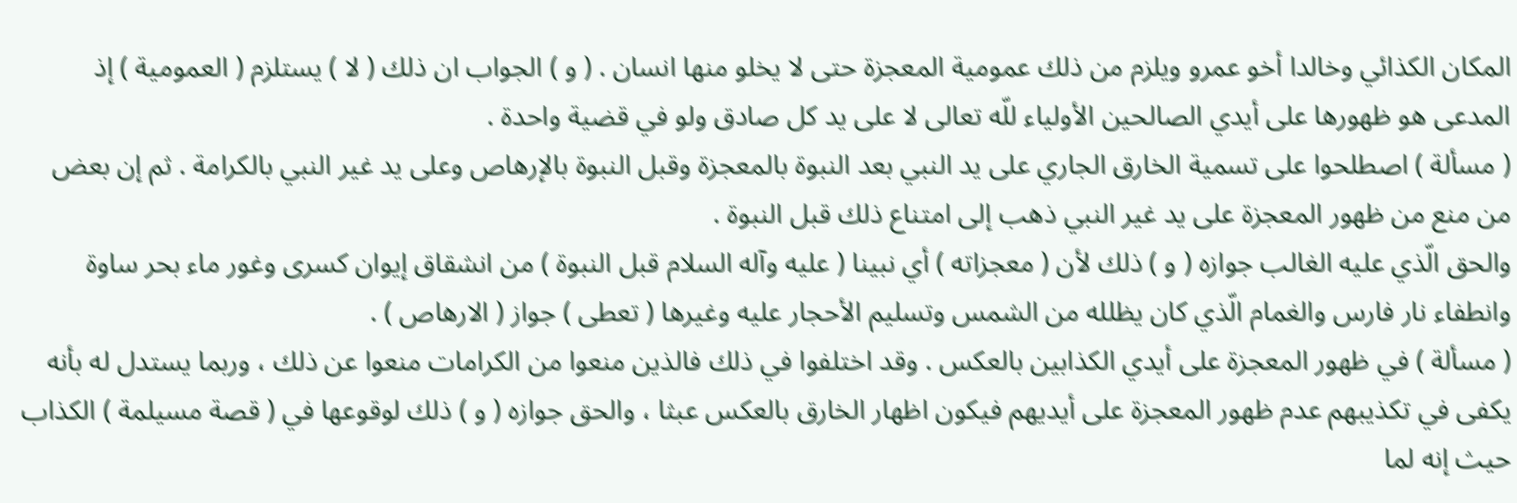المكان الكذائي وخالدا أخو عمرو ويلزم من ذلك عمومية المعجزة حتى لا يخلو منها انسان . ( و ) الجواب ان ذلك ( لا ) يستلزم ( العمومية ) إذ المدعى هو ظهورها على أيدي الصالحين الأولياء للّه تعالى لا على يد كل صادق ولو في قضية واحدة .
( مسألة ) اصطلحوا على تسمية الخارق الجاري على يد النبي بعد النبوة بالمعجزة وقبل النبوة بالإرهاص وعلى يد غير النبي بالكرامة . ثم إن بعض من منع من ظهور المعجزة على يد غير النبي ذهب إلى امتناع ذلك قبل النبوة .
والحق الّذي عليه الغالب جوازه ( و ) ذلك لأن ( معجزاته ) أي نبينا ( عليه وآله السلام قبل النبوة ) من انشقاق إيوان كسرى وغور ماء بحر ساوة وانطفاء نار فارس والغمام الّذي كان يظلله من الشمس وتسليم الأحجار عليه وغيرها ( تعطى ) جواز ( الارهاص ) .
( مسألة ) في ظهور المعجزة على أيدي الكذابين بالعكس . وقد اختلفوا في ذلك فالذين منعوا من الكرامات منعوا عن ذلك ، وربما يستدل له بأنه يكفى في تكذيبهم عدم ظهور المعجزة على أيديهم فيكون اظهار الخارق بالعكس عبثا ، والحق جوازه ( و ) ذلك لوقوعها في ( قصة مسيلمة ) الكذاب حيث إنه لما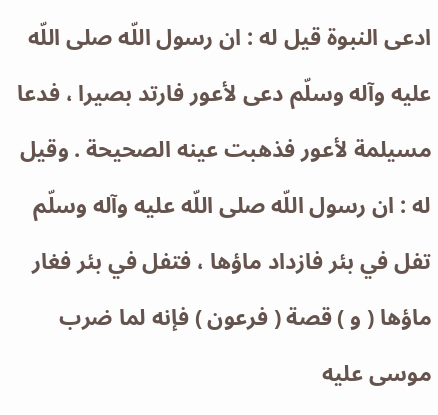ادعى النبوة قيل له : ان رسول اللّه صلى اللّه عليه وآله وسلّم دعى لأعور فارتد بصيرا ، فدعا مسيلمة لأعور فذهبت عينه الصحيحة . وقيل له : ان رسول اللّه صلى اللّه عليه وآله وسلّم تفل في بئر فازداد ماؤها ، فتفل في بئر فغار ماؤها ( و ) قصة ( فرعون ) فإنه لما ضرب موسى عليه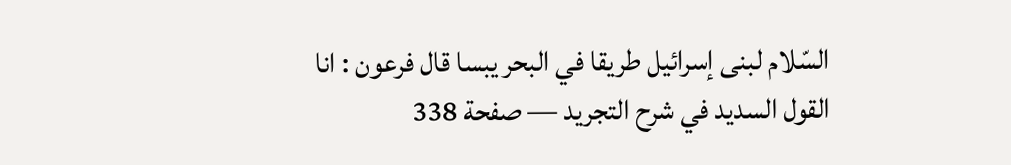السّلام لبنى إسرائيل طريقا في البحر يبسا قال فرعون : انا
القول السديد في شرح التجريد — صفحة 338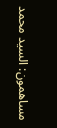مساهمون: السيد محمد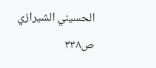الحسيني الشيرازي
ص٣٣٨